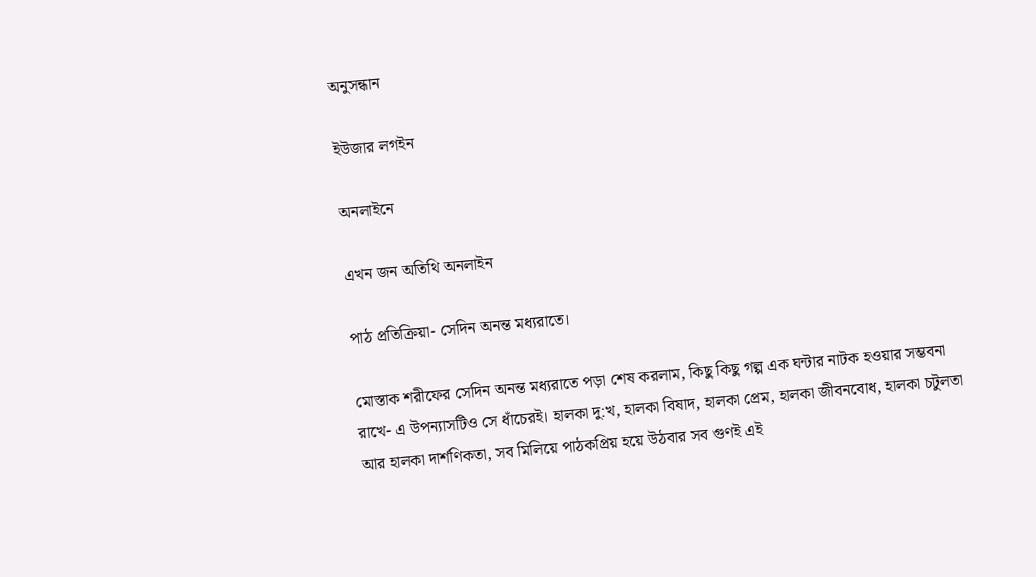অনুসন্ধান

ইউজার লগইন

অনলাইনে

এখন জন অতিথি অনলাইন

পাঠ প্রতিক্রিয়া- সেদিন অনন্ত মধ্যরাতে।

মোস্তাক শরীফের সেদিন অনন্ত মধ্যরাতে পড়া শেষ করলাম, কিছু কিছু গল্প এক ঘন্টার নাটক হওয়ার সম্ভবনা রাখে- এ উপন্যাসটিও সে ধাঁচেরই। হালকা দু:খ, হালকা বিষাদ, হালকা প্রেম, হালকা জীবনবোধ, হালকা চটুলতা আর হালকা দার্শণিকতা, সব মিলিয়ে পাঠকপ্রিয় হয়ে উঠবার সব গুণই এই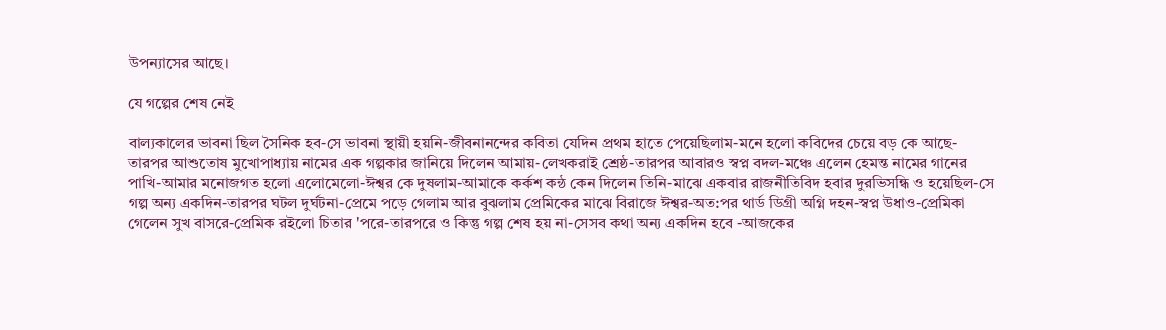উপন্যাসের আছে।

যে গল্পের শেষ নেই

বাল্যকালের ভাবনা ছিল সৈনিক হব-সে ভাবনা স্থায়ী হয়নি-জীবনানন্দের কবিতা যেদিন প্রথম হাতে পেয়েছিলাম-মনে হলো কবিদের চেয়ে বড় কে আছে-তারপর আশুতোষ মুখোপাধ্যায় নামের এক গল্পকার জানিয়ে দিলেন আমায়-লেখকরাই শ্রেষ্ঠ-তারপর আবারও স্বপ্ন বদল-মঞ্চে এলেন হেমন্ত নামের গানের পাখি-আমার মনোজগত হলো এলোমেলো-ঈশ্বর কে দুষলাম-আমাকে কর্কশ কন্ঠ কেন দিলেন তিনি-মাঝে একবার রাজনীতিবিদ হবার দুরভিসন্ধি ও হয়েছিল-সে গল্প অন্য একদিন-তারপর ঘটল দুর্ঘটনা-প্রেমে পড়ে গেলাম আর বুঝলাম প্রেমিকের মাঝে বিরাজে ঈশ্বর-অত:পর থার্ড ডিগ্রী অগ্নি দহন-স্বপ্ন উধাও-প্রেমিকা গেলেন সুখ বাসরে-প্রেমিক রইলো চিতার 'পরে-তারপরে ও কিন্তু গল্প শেষ হয় না-সেসব কথা অন্য একদিন হবে -আজকের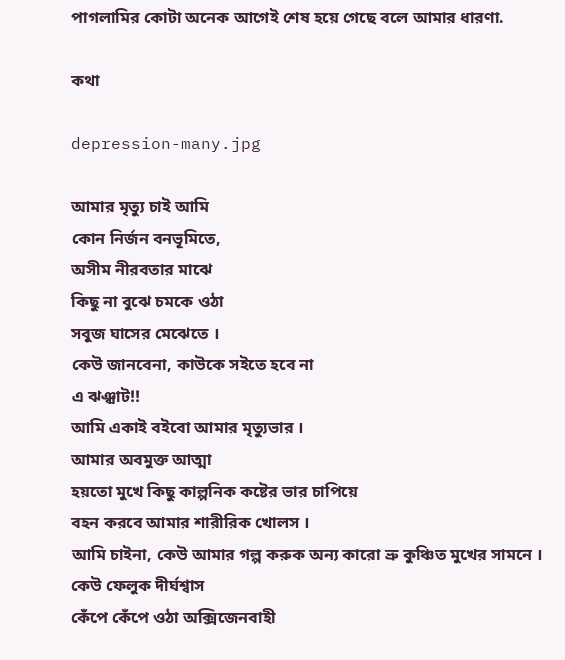পাগলামির কোটা অনেক আগেই শেষ হয়ে গেছে বলে আমার ধারণা.

কথা

depression-many.jpg

আমার মৃত্যু চাই আমি
কোন নির্জন বনভূমিতে,
অসীম নীরবতার মাঝে
কিছু না বুঝে চমকে ওঠা
সবুজ ঘাসের মেঝেতে ।
কেউ জানবেনা, কাউকে সইতে হবে না
এ ঝঞ্ঝাট!!
আমি একাই বইবো আমার মৃত্যুভার ।
আমার অবমুক্ত আত্মা
হয়তো মুখে কিছু কাল্পনিক কষ্টের ভার চাপিয়ে
বহন করবে আমার শারীরিক খোলস ।
আমি চাইনা, কেউ আমার গল্প করুক অন্য কারো ভ্রু কুঞ্চিত মুখের সামনে ।
কেউ ফেলুক দীর্ঘশ্বাস
কেঁপে কেঁপে ওঠা অক্সিজেনবাহী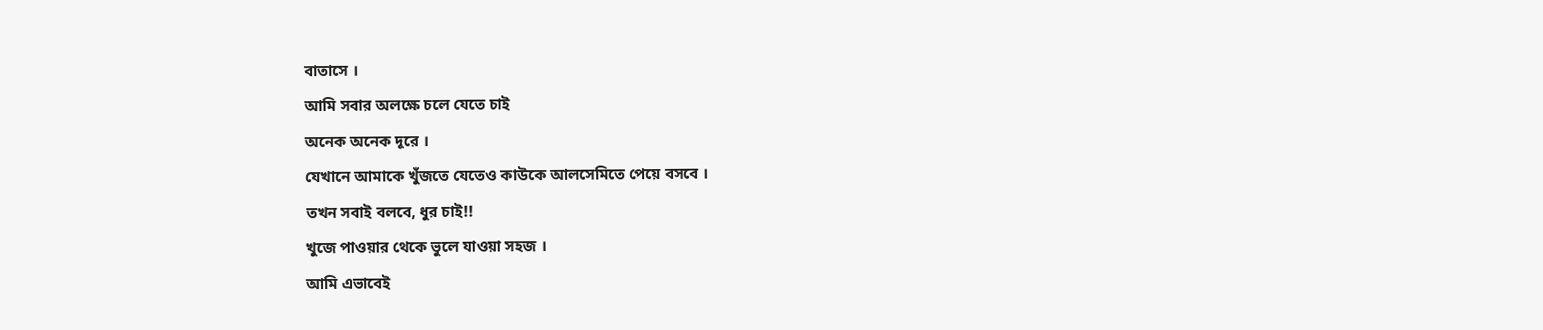বাতাসে ।
আমি সবার অলক্ষে চলে যেতে চাই
অনেক অনেক দূরে ।
যেখানে আমাকে খুঁজতে যেতেও কাউকে আলসেমিতে পেয়ে বসবে ।
তখন সবাই বলবে, ধুর চাই!!
খুজে পাওয়ার থেকে ভুলে যাওয়া সহজ ।
আমি এভাবেই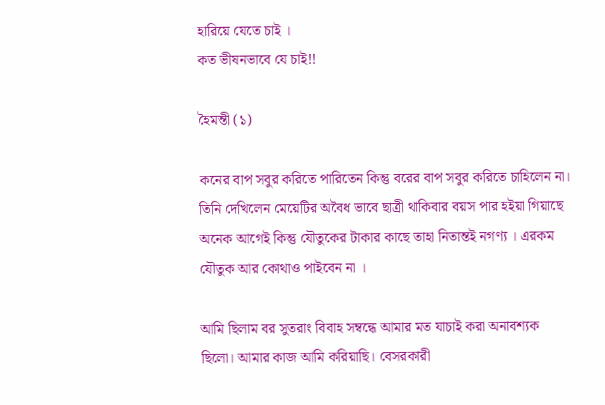হারিয়ে যেতে চাই ।
কত ভীষনভাবে যে চাই!!

হৈমন্তী (১)

কনের বাপ সবুর করিতে পারিতেন কিন্তু বরের বাপ সবুর করিতে চাহিলেন না। তিনি দেখিলেন মেয়েটির অবৈধ ভাবে ছাত্রী থাকিবার বয়স পার হইয়া গিয়াছে অনেক আগেই কিন্তু যৌতুকের টাকার কাছে তাহা নিতান্তই নগণ্য । এরকম যৌতুক আর কোথাও পাইবেন না ।

আমি ছিলাম বর সুতরাং বিবাহ সম্বন্ধে আমার মত যাচাই করা অনাবশ্যক ছিলো। আমার কাজ আমি করিয়াছি। বেসরকারী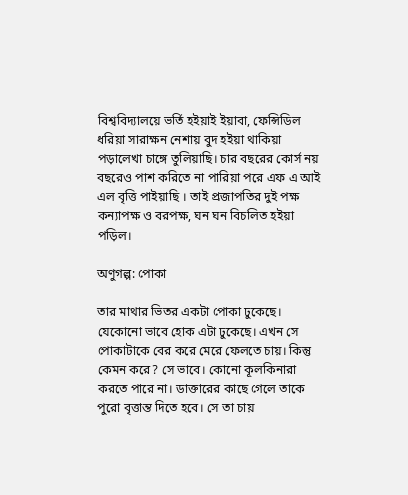বিশ্ববিদ্যালয়ে ভর্তি হইয়াই ইয়াবা, ফেন্সিডিল ধরিয়া সারাক্ষন নেশায় বুদ হইয়া থাকিয়া পড়ালেখা চাঙ্গে তুলিয়াছি। চার বছরের কোর্স নয় বছরেও পাশ করিতে না পারিয়া পরে এফ এ আই এল বৃত্তি পাইয়াছি । তাই প্রজাপতির দুই পক্ষ কন্যাপক্ষ ও বরপক্ষ, ঘন ঘন বিচলিত হইয়া পড়িল।

অণুগল্প: পোকা

তার মাথার ভিতর একটা পোকা ঢুকেছে। যেকোনো ভাবে হোক এটা ঢুকেছে। এখন সে পোকাটাকে বের করে মেরে ফেলতে চায়। কিন্তু কেমন করে? সে ভাবে। কোনো কূলকিনারা করতে পারে না। ডাক্তারের কাছে গেলে তাকে পুরো বৃত্তান্ত দিতে হবে। সে তা চায়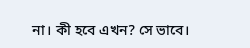না। কী হবে এখন? সে ভাবে।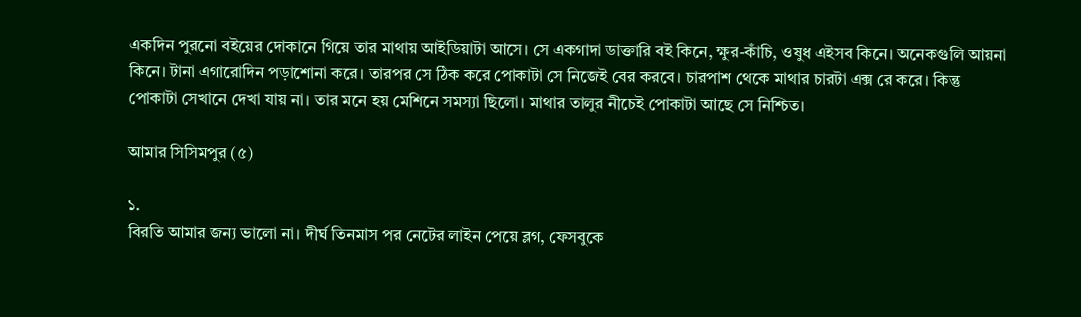একদিন পুরনো বইয়ের দোকানে গিয়ে তার মাথায় আইডিয়াটা আসে। সে একগাদা ডাক্তারি বই কিনে, ক্ষুর-কাঁচি, ওষুধ এইসব কিনে। অনেকগুলি আয়না কিনে। টানা এগারোদিন পড়াশোনা করে। তারপর সে ঠিক করে পোকাটা সে নিজেই বের করবে। চারপাশ থেকে মাথার চারটা এক্স রে করে। কিন্তু পোকাটা সেখানে দেখা যায় না। তার মনে হয় মেশিনে সমস্যা ছিলো। মাথার তালুর নীচেই পোকাটা আছে সে নিশ্চিত।

আমার সিসিমপুর (৫)

১.
বিরতি আমার জন্য ভালো না। দীর্ঘ তিনমাস পর নেটের লাইন পেয়ে ব্লগ, ফেসবুকে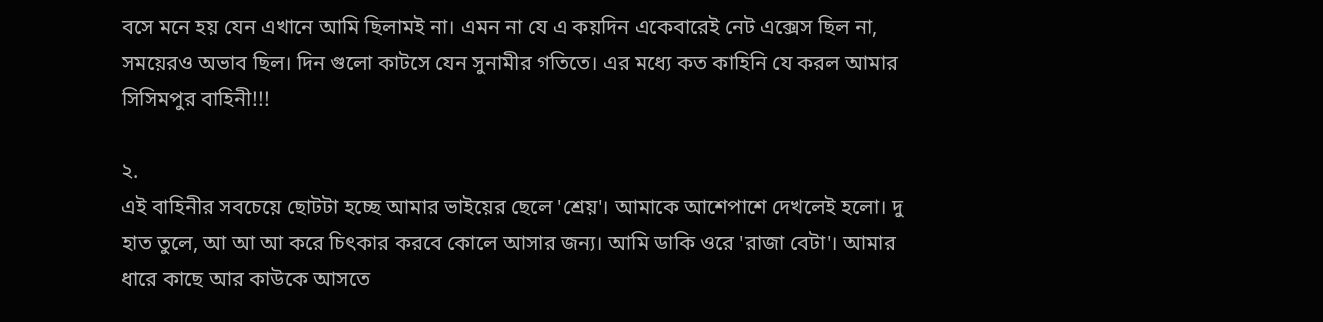বসে মনে হয় যেন এখানে আমি ছিলামই না। এমন না যে এ কয়দিন একেবারেই নেট এক্সেস ছিল না, সময়েরও অভাব ছিল। দিন গুলো কাটসে যেন সুনামীর গতিতে। এর মধ্যে কত কাহিনি যে করল আমার সিসিমপুর বাহিনী!!!

২.
এই বাহিনীর সবচেয়ে ছোটটা হচ্ছে আমার ভাইয়ের ছেলে 'শ্রেয়'। আমাকে আশেপাশে দেখলেই হলো। দু হাত তুলে, আ আ আ করে চিৎকার করবে কোলে আসার জন্য। আমি ডাকি ওরে 'রাজা বেটা'। আমার ধারে কাছে আর কাউকে আসতে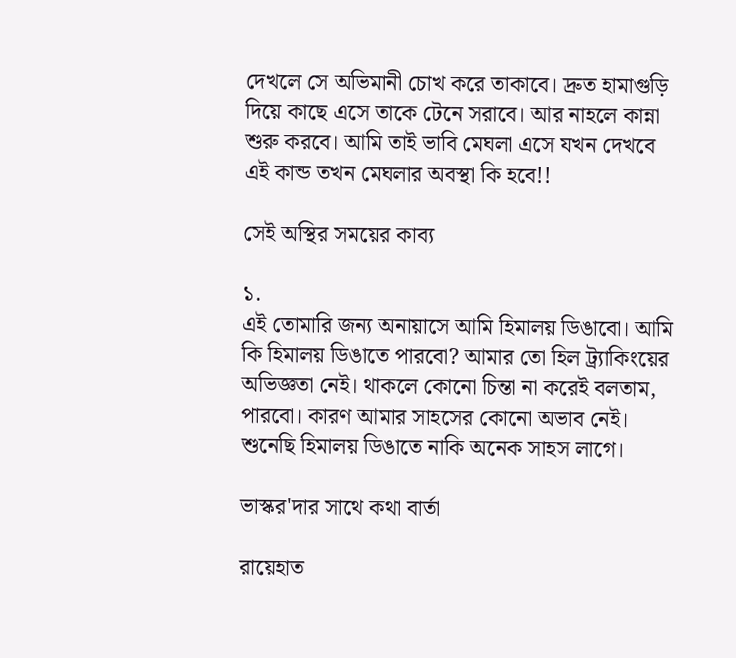দেখলে সে অভিমানী চোখ করে তাকাবে। দ্রুত হামাগুড়ি দিয়ে কাছে এসে তাকে টেনে সরাবে। আর নাহলে কান্না শুরু করবে। আমি তাই ভাবি মেঘলা এসে যখন দেখবে এই কান্ড তখন মেঘলার অবস্থা কি হবে!!

সেই অস্থির সময়ের কাব্য

১.
এই তোমারি জন্য অনায়াসে আমি হিমালয় ডিঙাবো। আমি কি হিমালয় ডিঙাতে পারবো? আমার তো হিল ট্র্যাকিংয়ের অভিজ্ঞতা নেই। থাকলে কোনো চিন্তা না করেই বলতাম, পারবো। কারণ আমার সাহসের কোনো অভাব নেই। শুনেছি হিমালয় ডিঙাতে নাকি অনেক সাহস লাগে।

ভাস্কর'দার সাথে কথা বার্তা

রায়েহাত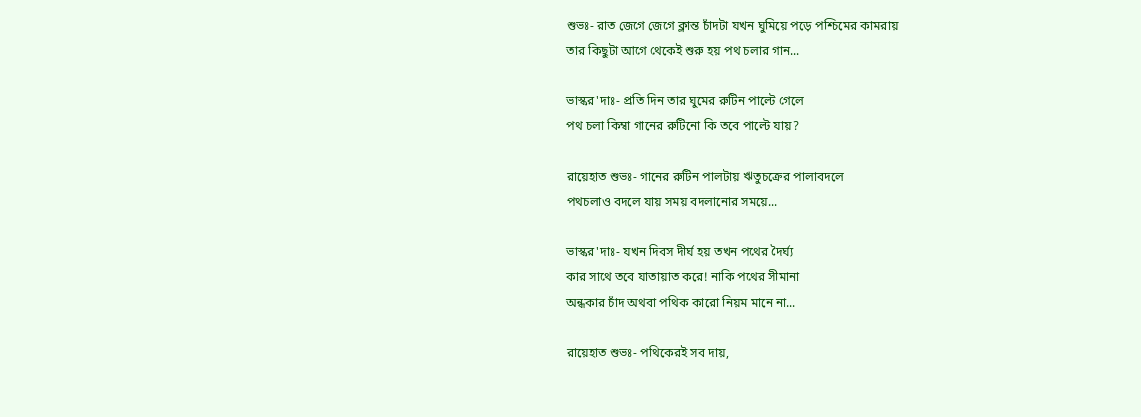শুভঃ- রাত জেগে জেগে ক্লান্ত চাঁদটা যখন ঘুমিয়ে পড়ে পশ্চিমের কামরায়
তার কিছুটা আগে থেকেই শুরু হয় পথ চলার গান...

ভাস্কর'দাঃ- প্রতি দিন তার ঘুমের রুটিন পাল্টে গেলে
পথ চলা কিম্বা গানের রুটিনো কি তবে পাল্টে যায়?

রায়েহাত শুভঃ- গানের রুটিন পালটায় ঋতুচক্রের পালাবদলে
পথচলাও বদলে যায় সময় বদলানোর সময়ে...

ভাস্কর'দাঃ- যখন দিবস দীর্ঘ হয় তখন পথের দৈর্ঘ্য
কার সাথে তবে যাতায়াত করে‍! নাকি পথের সীমানা
অন্ধকার চাঁদ অথবা পথিক কারো নিয়ম মানে না...

রায়েহাত শুভঃ- পথিকেরই সব দায়,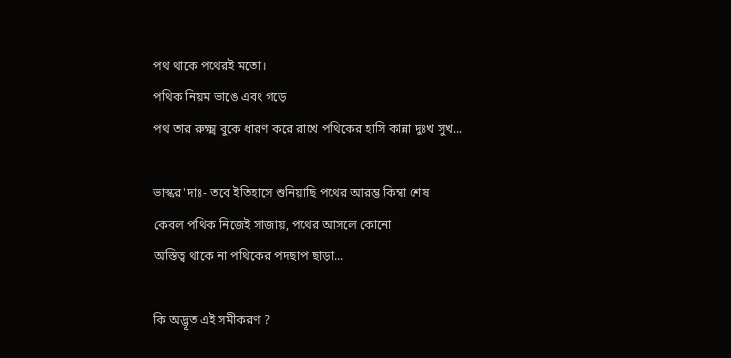পথ থাকে পথেরই মতো।
পথিক নিয়ম ভাঙে এবং গড়ে
পথ তার রুক্ষ্ম বুকে ধারণ করে রাখে পথিকের হাসি কান্না দুঃখ সুখ...

ভাস্কর'দাঃ- তবে ইতিহাসে শুনিয়াছি পথের আরম্ভ কিম্বা শেষ
কেবল পথিক নিজেই সাজায়, পথের আসলে কোনো
অস্তিত্ব থাকে না পথিকের পদছাপ ছাড়া...

কি অদ্ভূত এই সমীকরণ ?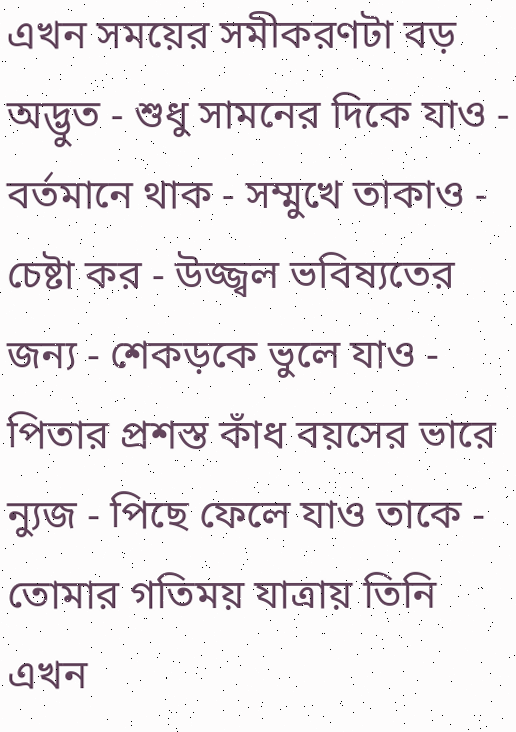এখন সময়ের সমীকরণটা বড় অদ্ভুত - শুধু সামনের দিকে যাও - বর্তমানে থাক - সম্মুখে তাকাও - চেষ্টা কর - উজ্জ্বল ভবিষ্যতের জন্য - শেকড়কে ভুলে যাও - পিতার প্রশস্ত কাঁধ বয়সের ভারে ন্যুজ - পিছে ফেলে যাও তাকে - তোমার গতিময় যাত্রায় তিনি এখন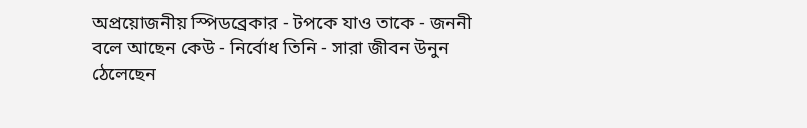অপ্রয়োজনীয় স্পিডব্রেকার - টপকে যাও তাকে - জননী বলে আছেন কেউ - নির্বোধ তিনি - সারা জীবন উনুন ঠেলেছেন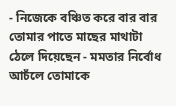- নিজেকে বঞ্চিত করে বার বার তোমার পাতে মাছের মাথাটা ঠেলে দিয়েছেন - মমতার নির্বোধ আচঁলে তোমাকে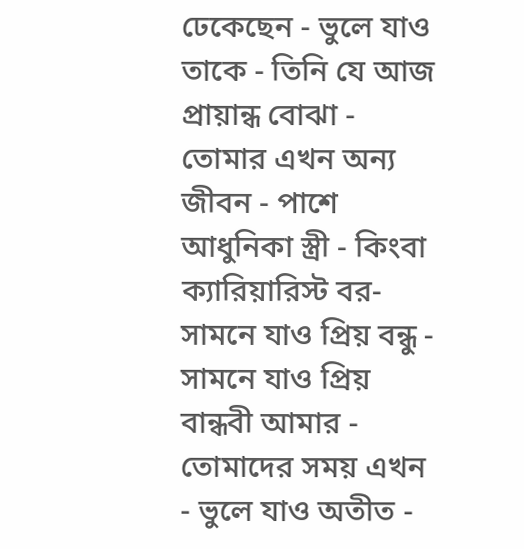ঢেকেছেন - ভুলে যাও তাকে - তিনি যে আজ প্রায়ান্ধ বোঝা - তোমার এখন অন্য জীবন - পাশে আধুনিকা স্ত্রী - কিংবা ক্যারিয়ারিস্ট বর- সামনে যাও প্রিয় বন্ধু - সামনে যাও প্রিয় বান্ধবী আমার - তোমাদের সময় এখন - ভুলে যাও অতীত -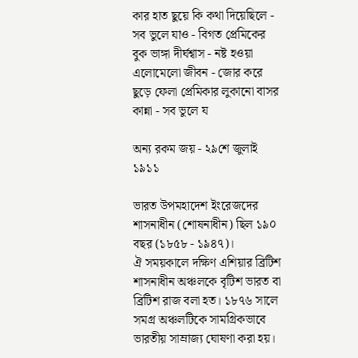কার হাত ছুয়ে কি কথা দিয়েছিলে - সব ভুলে যাও - বিগত প্রেমিকের বুক ভাঙ্গা দীর্ঘশ্বাস - নষ্ট হওয়া এলোমেলো জীবন - জোর করে ছুড়ে ফেলা প্রেমিকার লুকানো বাসর কান্না - সব ভুলে য

অন্য রকম জয় - ২৯শে জুলাই ১৯১১

ভারত উপমহাদেশ ইংরেজদের শাসনাধীন (শোষনাধীন) ছিল ১৯০ বছর (১৮৫৮ - ১৯৪৭)।
ঐ সময়কালে দক্ষিণ এশিয়ার ব্রিটিশ শাসনাধীন অঞ্চলকে বৃটিশ ভারত বা ব্রিটিশ রাজ বলা হত। ১৮৭৬ সালে সমগ্র অঞ্চলটিকে সামগ্রিকভাবে ভারতীয় সাম্রাজ্য ঘোষণা করা হয়।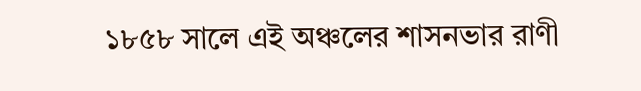১৮৫৮ সালে এই অঞ্চলের শাসনভার রাণী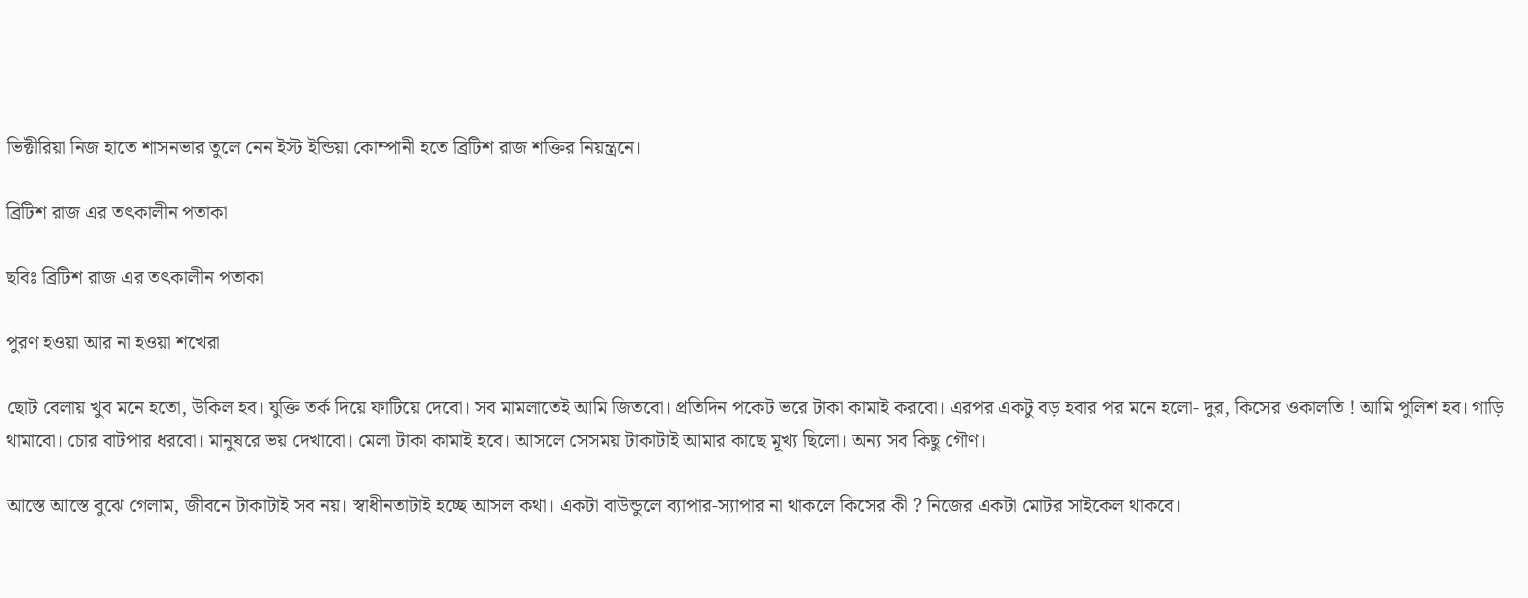ভিক্টীরিয়া নিজ হাতে শাসনভার তুলে নেন ইস্ট ইন্ডিয়া কোম্পানী হতে ব্রিটিশ রাজ শক্তির নিয়ন্ত্রনে।

ব্রিটিশ রাজ এর তৎকালীন পতাকা

ছবিঃ ব্রিটিশ রাজ এর তৎকালীন পতাকা

পুরণ হওয়া আর না হওয়া শখেরা

ছোট বেলায় খুব মনে হতো, উকিল হব। যুক্তি তর্ক দিয়ে ফাটিয়ে দেবো। সব মামলাতেই আমি জিতবো। প্রতিদিন পকেট ভরে টাকা কামাই করবো। এরপর একটু বড় হবার পর মনে হলো- দুর, কিসের ওকালতি ! আমি পুলিশ হব। গাড়ি থামাবো। চোর বাটপার ধরবো। মানুষরে ভয় দেখাবো। মেলা টাকা কামাই হবে। আসলে সেসময় টাকাটাই আমার কাছে মূখ্য ছিলো। অন্য সব কিছু গৌণ।

আস্তে আস্তে বুঝে গেলাম, জীবনে টাকাটাই সব নয়। স্বাধীনতাটাই হচ্ছে আসল কথা। একটা বাউন্ডুলে ব্যাপার-স্যাপার না থাকলে কিসের কী ? নিজের একটা মোটর সাইকেল থাকবে।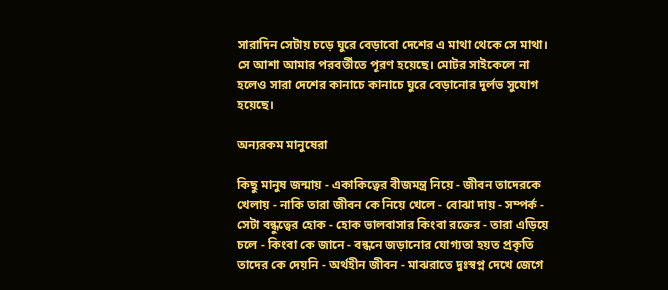সারাদিন সেটায় চড়ে ঘুরে বেড়াবো দেশের এ মাথা থেকে সে মাথা। সে আশা আমার পরবর্তীতে পূরণ হয়েছে। মোটর সাইকেলে না হলেও সারা দেশের কানাচে কানাচে ঘুরে বেড়ানোর দুর্লভ সুযোগ হয়েছে।

অন্যরকম মানুষেরা

কিছু মানুষ জন্মায় - একাকিত্বের বীজমন্ত্র নিয়ে - জীবন তাদেরকে খেলায় - নাকি তারা জীবন কে নিয়ে খেলে - বোঝা দায় - সম্পর্ক - সেটা বন্ধুত্বের হোক - হোক ভালবাসার কিংবা রক্তের - তারা এড়িয়ে চলে - কিংবা কে জানে - বন্ধনে জড়ানোর যোগ্যতা হয়ত প্রকৃতি তাদের কে দেয়নি - অর্থহীন জীবন - মাঝরাতে দুঃস্বপ্ন দেখে জেগে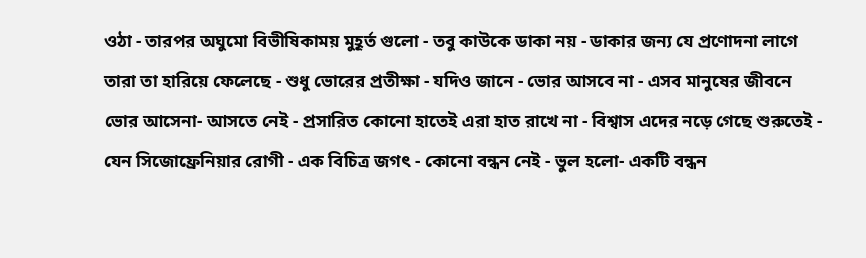ওঠা - তারপর অঘুমো বিভীষিকাময় মুহূর্ত গুলো - তবু কাউকে ডাকা নয় - ডাকার জন্য যে প্রণোদনা লাগে তারা তা হারিয়ে ফেলেছে - শুধু ভোরের প্রতীক্ষা - যদিও জানে - ভোর আসবে না - এসব মানুষের জীবনে ভোর আসেনা- আসতে নেই - প্রসারিত কোনো হাতেই এরা হাত রাখে না - বিশ্বাস এদের নড়ে গেছে শুরুতেই - যেন সিজোফ্রেনিয়ার রোগী - এক বিচিত্র জগৎ - কোনো বন্ধন নেই - ভুল হলো- একটি বন্ধন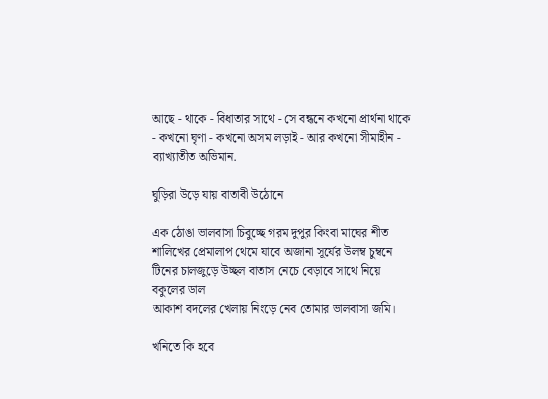আছে - থাকে - বিধাতার সাথে - সে বন্ধনে কখনো প্রার্থনা থাকে - কখনো ঘৃণা - কখনো অসম লড়াই - আর কখনো সীমাহীন - ব্যাখ্যাতীত অভিমান.

ঘুড়িরা উড়ে যায় বাতাবী উঠোনে

এক ঠোঙা ভালবাসা চিবুচ্ছে গরম দুপুর কিংবা মাঘের শীত
শালিখের প্রেমালাপ থেমে যাবে অজানা সূর্যের উলম্ব চুম্বনে
টিনের চালজুড়ে উচ্ছল বাতাস নেচে বেড়াবে সাথে নিয়ে বকুলের ডাল
আকাশ বদলের খেলায় নিংড়ে নেব তোমার ভালবাসা জমি।

খনিতে কি হবে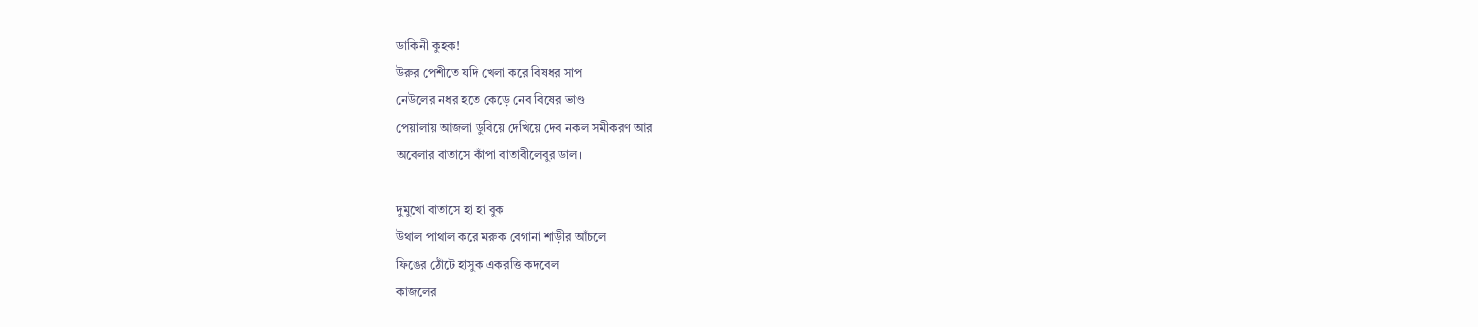ডাকিনী কুহক!
উরুর পেশীতে যদি খেলা করে বিষধর সাপ
নেউলের নধর হতে কেড়ে নেব বিষের ভাণ্ড
পেয়ালায় আজলা ডুবিয়ে দেখিয়ে দেব নকল সমীকরণ আর
অবেলার বাতাসে কাঁপা বাতাবীলেবুর ডাল।

দুমুখো বাতাসে হা হা বুক
উথাল পাথাল করে মরুক বেগানা শাড়ীর আঁচলে
ফিঙের ঠোঁটে হাসুক একরত্তি কদবেল
কাজলের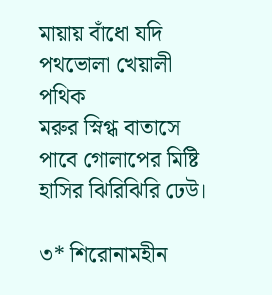মায়ায় বাঁধো যদি পথভোলা খেয়ালী পথিক
মরুর স্নিগ্ধ বাতাসে পাবে গোলাপের মিষ্টি হাসির ঝিরিঝিরি ঢেউ।

৩* শিরোনামহীন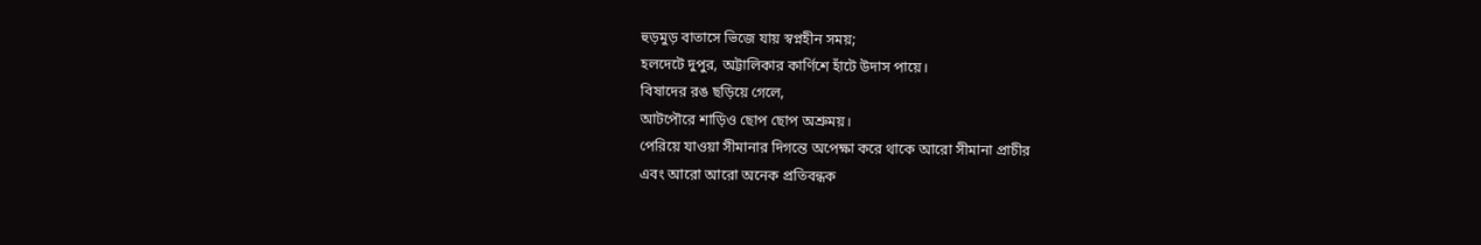হুড়মুড় বাতাসে ভিজে যায় স্বপ্নহীন সময়;
হলদেটে দুপুর, অট্টালিকার কার্ণিশে হাঁটে উদাস পায়ে।
বিষাদের রঙ ছড়িয়ে গেলে,
আটপৌরে শাড়িও ছোপ ছোপ অশ্রুময়।
পেরিয়ে যাওয়া সীমানার দিগন্তে অপেক্ষা করে থাকে আরো সীমানা প্রাচীর
এবং আরো আরো অনেক প্রতিবন্ধক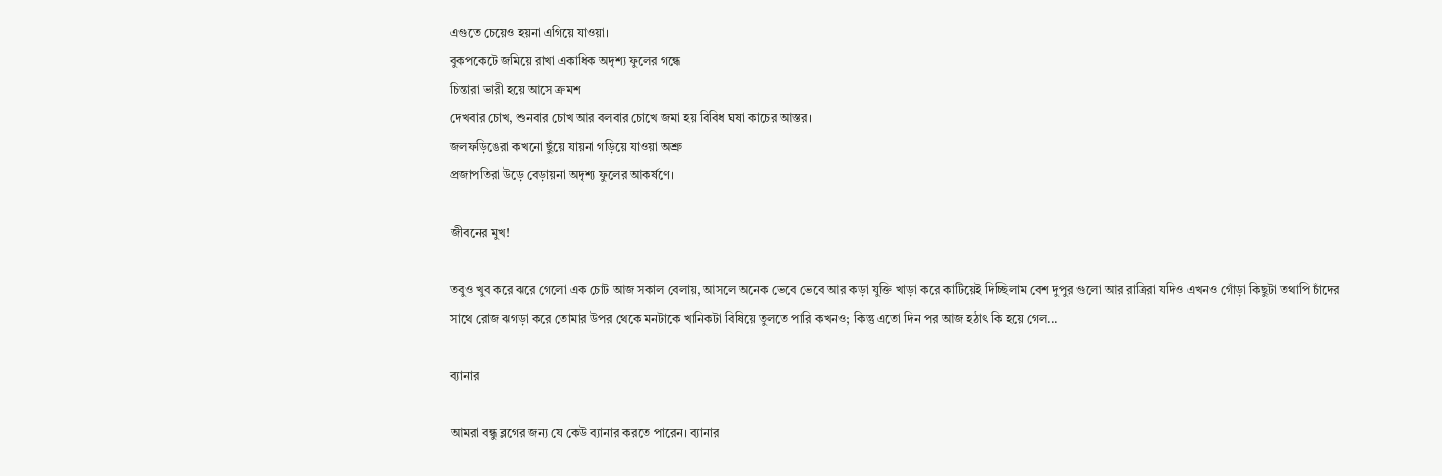এগুতে চেয়েও হয়না এগিয়ে যাওয়া।
বুকপকেটে জমিয়ে রাখা একাধিক অদৃশ্য ফুলের গন্ধে
চিন্তারা ভারী হয়ে আসে ক্রমশ
দেখবার চোখ, শুনবার চোখ আর বলবার চোখে জমা হয় বিবিধ ঘষা কাচের আস্তর।
জলফড়িঙেরা কখনো ছুঁয়ে যায়না গড়িয়ে যাওয়া অশ্রু
প্রজাপতিরা উড়ে বেড়ায়না অদৃশ্য ফুলের আকর্ষণে।

জীবনের মুখ!

তবুও খুব করে ঝরে গেলো এক চোট আজ সকাল বেলায়, আসলে অনেক ভেবে ভেবে আর কড়া যুক্তি খাড়া করে কাটিয়েই দিচ্ছিলাম বেশ দুপুর গুলো আর রাত্রিরা যদিও এখনও গোঁড়া কিছুটা তথাপি চাঁদের সাথে রোজ ঝগড়া করে তোমার উপর থেকে মনটাকে খানিকটা বিষিয়ে তুলতে পারি কখনও; কিন্তু এতো দিন পর আজ হঠাৎ কি হয়ে গেল...

ব্যানার

আমরা বন্ধু ব্লগের জন্য যে কেউ ব্যানার করতে পারেন। ব্যানার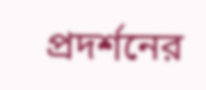প্রদর্শনের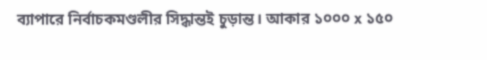ব্যাপারে নির্বাচকমণ্ডলীর সিদ্ধান্তই চুড়ান্ত। আকার ১০০০ x ১৫০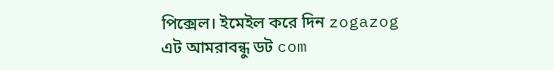পিক্সেল। ইমেইল করে দিন zogazog এট আমরাবন্ধু ডট com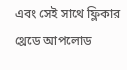এবং সেই সাথে ফ্লিকার থ্রেডে আপলোড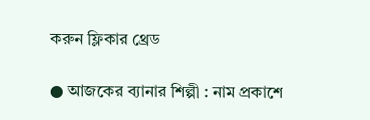করুন ফ্লিকার থ্রেড

● আজকের ব্যানার শিল্পী : নাম প্রকাশে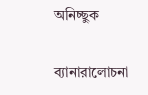অনিচ্ছুক

ব্যানারালোচনা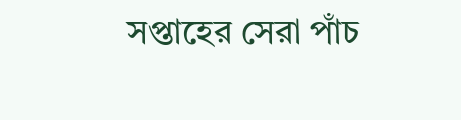সপ্তাহের সেরা পাঁচ